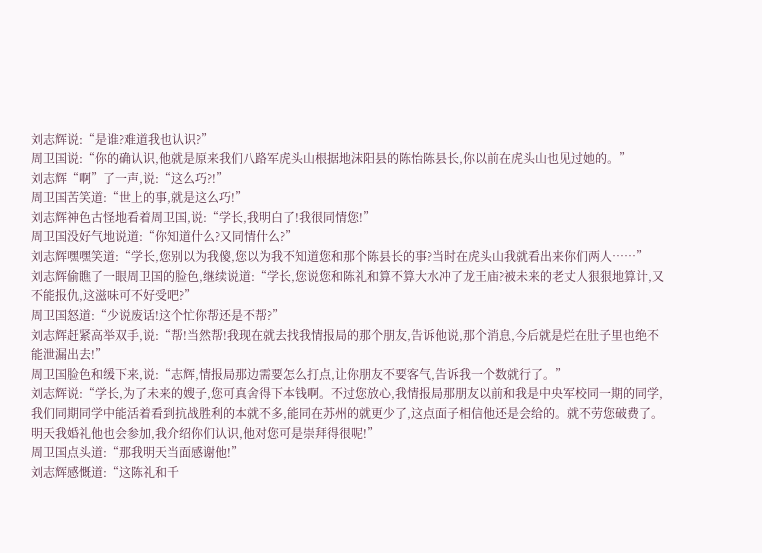刘志辉说:“是谁?难道我也认识?”
周卫国说:“你的确认识,他就是原来我们八路军虎头山根据地沫阳县的陈怡陈县长,你以前在虎头山也见过她的。”
刘志辉“啊”了一声,说:“这么巧?!”
周卫国苦笑道:“世上的事,就是这么巧!”
刘志辉神色古怪地看着周卫国,说:“学长,我明白了!我很同情您!”
周卫国没好气地说道:“你知道什么?又同情什么?”
刘志辉嘿嘿笑道:“学长,您别以为我傻,您以为我不知道您和那个陈县长的事?当时在虎头山我就看出来你们两人……”
刘志辉偷瞧了一眼周卫国的脸色,继续说道:“学长,您说您和陈礼和算不算大水冲了龙王庙?被未来的老丈人狠狠地算计,又不能报仇,这滋味可不好受吧?”
周卫国怒道:“少说废话!这个忙你帮还是不帮?”
刘志辉赶紧高举双手,说:“帮!当然帮!我现在就去找我情报局的那个朋友,告诉他说,那个消息,今后就是烂在肚子里也绝不能泄漏出去!”
周卫国脸色和缓下来,说:“志辉,情报局那边需要怎么打点,让你朋友不要客气,告诉我一个数就行了。”
刘志辉说:“学长,为了未来的嫂子,您可真舍得下本钱啊。不过您放心,我情报局那朋友以前和我是中央军校同一期的同学,我们同期同学中能活着看到抗战胜利的本就不多,能同在苏州的就更少了,这点面子相信他还是会给的。就不劳您破费了。明天我婚礼他也会参加,我介绍你们认识,他对您可是崇拜得很呢!”
周卫国点头道:“那我明天当面感谢他!”
刘志辉感慨道:“这陈礼和千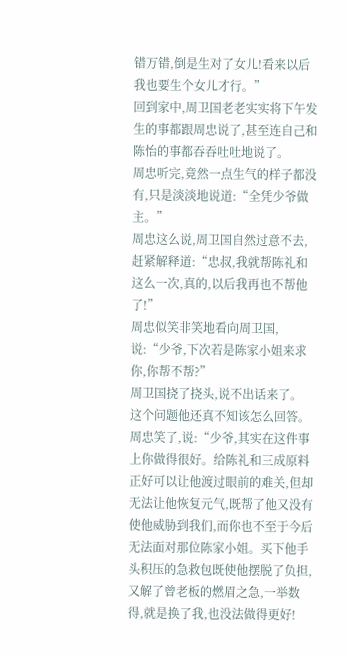错万错,倒是生对了女儿!看来以后我也要生个女儿才行。”
回到家中,周卫国老老实实将下午发生的事都跟周忠说了,甚至连自己和陈怡的事都吞吞吐吐地说了。
周忠听完,竟然一点生气的样子都没有,只是淡淡地说道:“全凭少爷做主。”
周忠这么说,周卫国自然过意不去,赶紧解释道:“忠叔,我就帮陈礼和这么一次,真的,以后我再也不帮他了!”
周忠似笑非笑地看向周卫国,说:“少爷,下次若是陈家小姐来求你,你帮不帮?”
周卫国挠了挠头,说不出话来了。
这个问题他还真不知该怎么回答。
周忠笑了,说:“少爷,其实在这件事上你做得很好。给陈礼和三成原料正好可以让他渡过眼前的难关,但却无法让他恢复元气,既帮了他又没有使他威胁到我们,而你也不至于今后无法面对那位陈家小姐。买下他手头积压的急救包既使他摆脱了负担,又解了曾老板的燃眉之急,一举数得,就是换了我,也没法做得更好!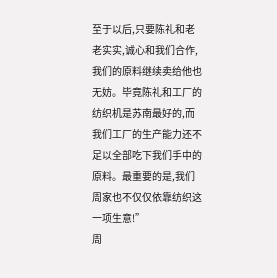至于以后,只要陈礼和老老实实,诚心和我们合作,我们的原料继续卖给他也无妨。毕竟陈礼和工厂的纺织机是苏南最好的,而我们工厂的生产能力还不足以全部吃下我们手中的原料。最重要的是,我们周家也不仅仅依靠纺织这一项生意!”
周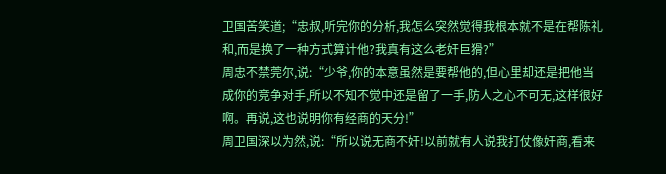卫国苦笑道;“忠叔,听完你的分析,我怎么突然觉得我根本就不是在帮陈礼和,而是换了一种方式算计他?我真有这么老奸巨猾?”
周忠不禁莞尔,说:“少爷,你的本意虽然是要帮他的,但心里却还是把他当成你的竞争对手,所以不知不觉中还是留了一手,防人之心不可无,这样很好啊。再说,这也说明你有经商的天分!”
周卫国深以为然,说:“所以说无商不奸!以前就有人说我打仗像奸商,看来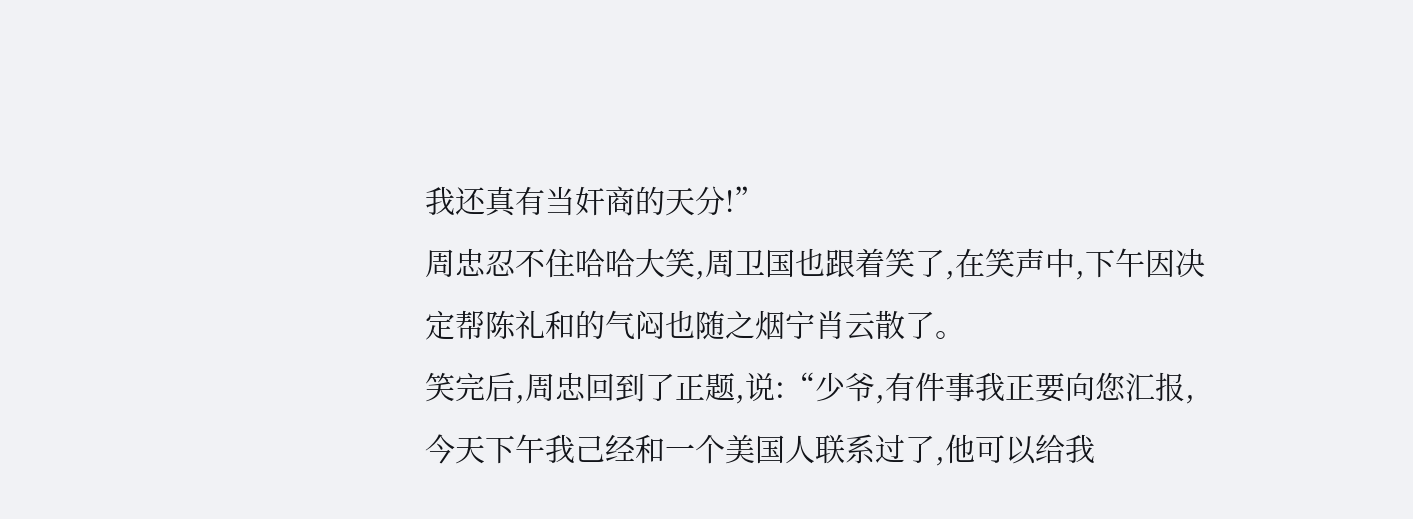我还真有当奸商的天分!”
周忠忍不住哈哈大笑,周卫国也跟着笑了,在笑声中,下午因决定帮陈礼和的气闷也随之烟宁肖云散了。
笑完后,周忠回到了正题,说:“少爷,有件事我正要向您汇报,今天下午我己经和一个美国人联系过了,他可以给我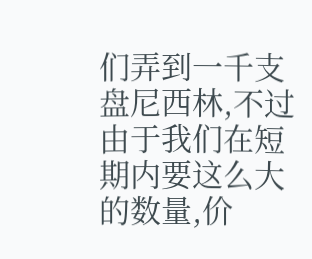们弄到一千支盘尼西林,不过由于我们在短期内要这么大的数量,价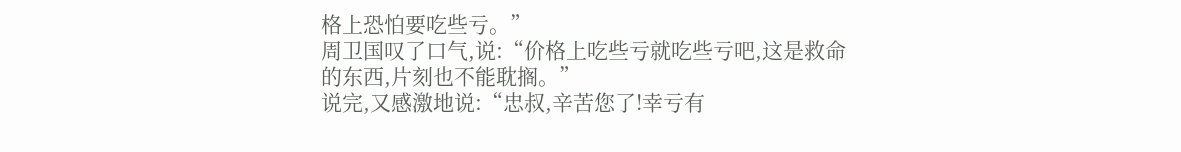格上恐怕要吃些亏。”
周卫国叹了口气,说:“价格上吃些亏就吃些亏吧,这是救命的东西,片刻也不能耽搁。”
说完,又感激地说:“忠叔,辛苦您了!幸亏有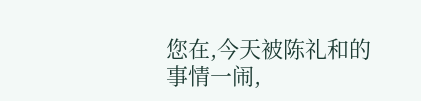您在,今天被陈礼和的事情一闹,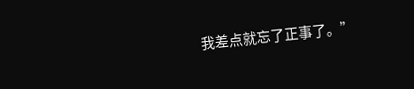我差点就忘了正事了。”